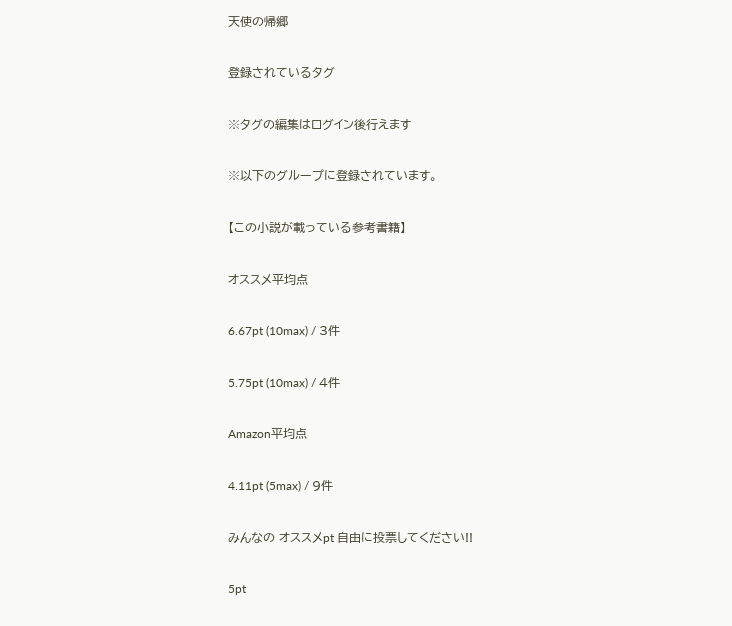天使の帰郷

登録されているタグ

※タグの編集はログイン後行えます

※以下のグループに登録されています。

【この小説が載っている参考書籍】

オススメ平均点

6.67pt (10max) / 3件

5.75pt (10max) / 4件

Amazon平均点

4.11pt (5max) / 9件

みんなの オススメpt 自由に投票してください!!

5pt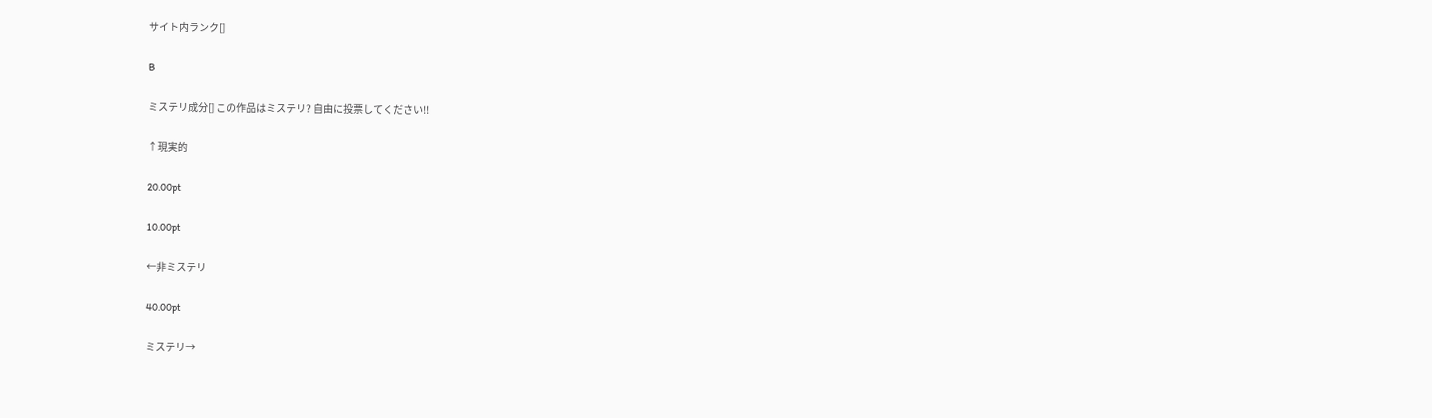サイト内ランク[]

B

ミステリ成分[] この作品はミステリ? 自由に投票してください!!

↑現実的

20.00pt

10.00pt

←非ミステリ

40.00pt

ミステリ→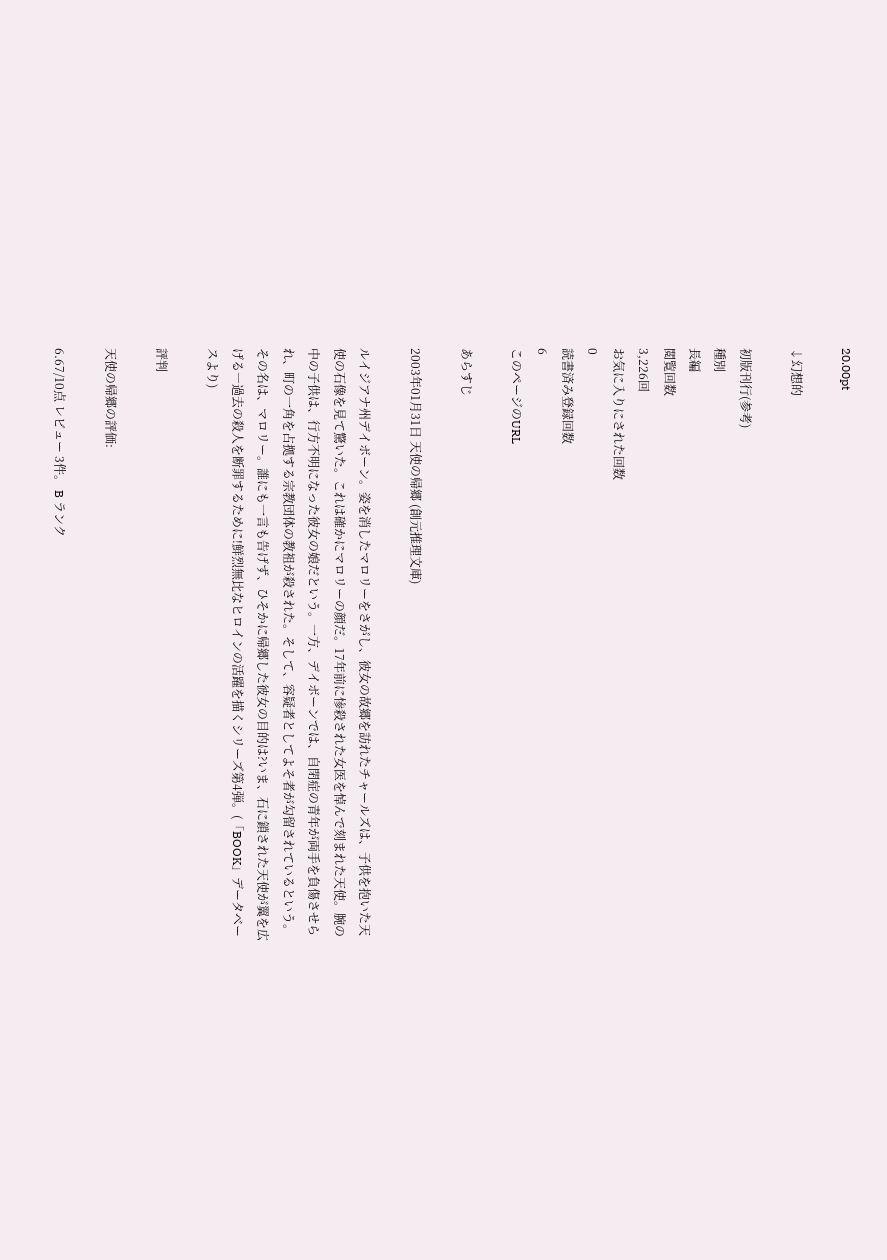20.00pt

↓幻想的

初版刊行(参考)
種別
長編
閲覧回数
3,226回
お気に入りにされた回数
0
読書済み登録回数
6
このページのURL

あらすじ

2003年01月31日 天使の帰郷 (創元推理文庫)

ルイジアナ州デイボーン。姿を消したマロリーをさがし、彼女の故郷を訪れたチャールズは、子供を抱いた天使の石像を見て驚いた。これは確かにマロリーの顔だ。17年前に惨殺された女医を悼んで刻まれた天使。腕の中の子供は、行方不明になった彼女の娘だという。一方、デイボーンでは、自閉症の青年が両手を負傷させられ、町の一角を占拠する宗教団体の教祖が殺された。そして、容疑者としてよそ者が勾留されているという。その名は、マロリー。誰にも一言も告げず、ひそかに帰郷した彼女の目的は?いま、石に鎖された天使が翼を広げる―過去の殺人を断罪するために!鮮烈無比なヒロインの活躍を描くシリーズ第4弾。(「BOOK」データベースより)

評判

天使の帰郷の評価:

6.67/10点 レビュー 3件。 B ランク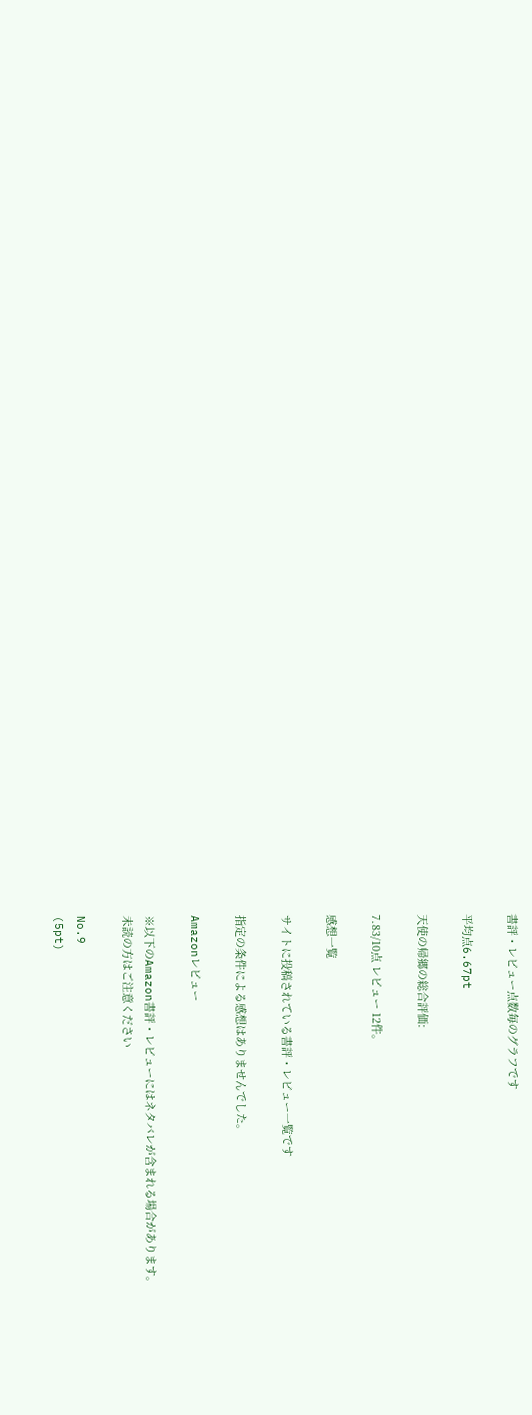書評・レビュー点数毎のグラフです

平均点6.67pt

天使の帰郷の総合評価:

7.83/10点 レビュー 12件。

感想一覧

サイトに投稿されている書評・レビュー一覧です

指定の条件による感想はありませんでした。

Amazonレビュー

※以下のAmazon書評・レビューにはネタバレが含まれる場合があります。
未読の方はご注意ください

No.9
(5pt)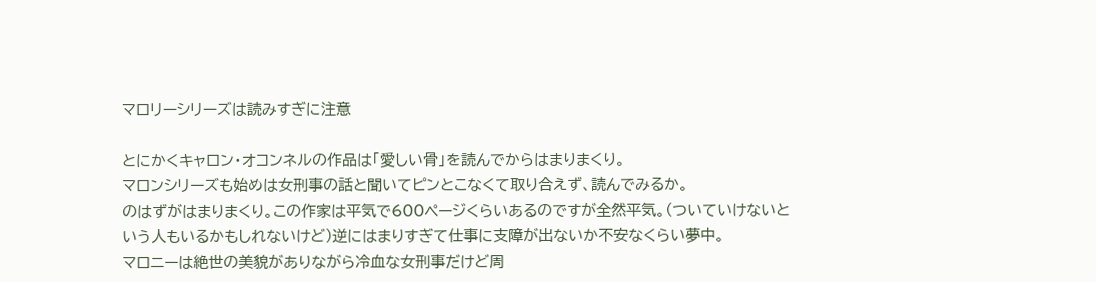マロリーシリーズは読みすぎに注意

とにかくキャロン・オコンネルの作品は「愛しい骨」を読んでからはまりまくり。
マロンシリーズも始めは女刑事の話と聞いてピンとこなくて取り合えず、読んでみるか。
のはずがはまりまくり。この作家は平気で600ページくらいあるのですが全然平気。(ついていけないという人もいるかもしれないけど)逆にはまりすぎて仕事に支障が出ないか不安なくらい夢中。
マロニーは絶世の美貌がありながら冷血な女刑事だけど周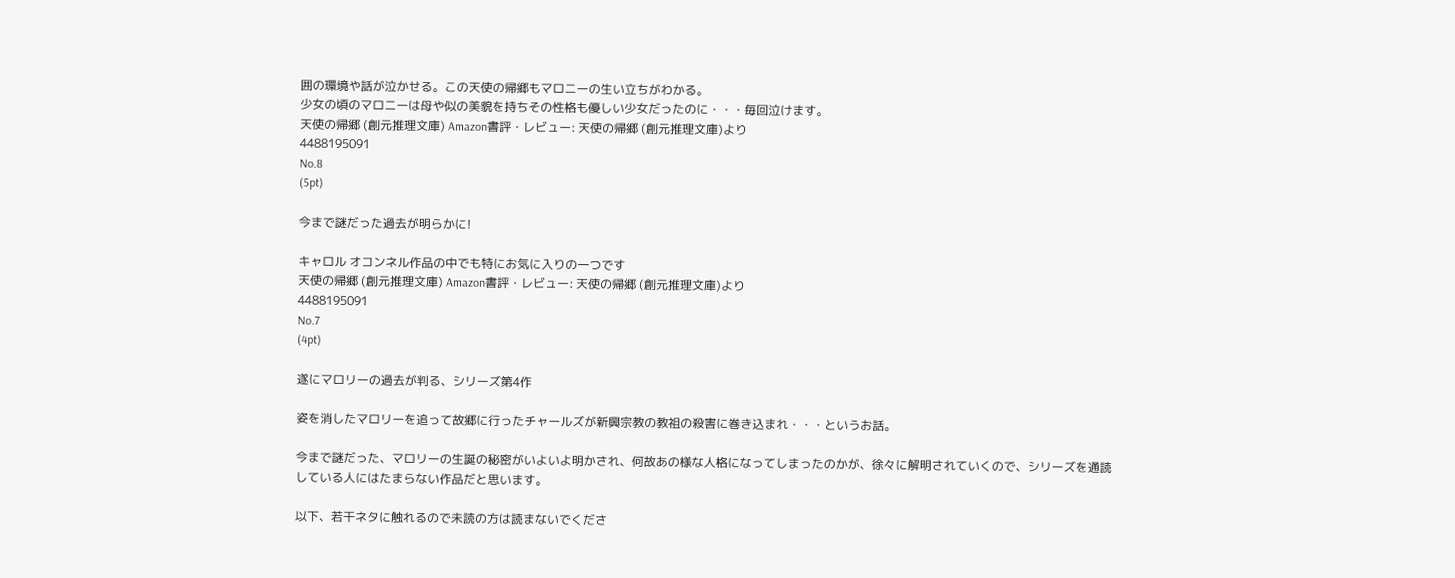囲の環境や話が泣かせる。この天使の帰郷もマロニーの生い立ちがわかる。
少女の頃のマロニーは母や似の美貌を持ちその性格も優しい少女だったのに・・・毎回泣けます。
天使の帰郷 (創元推理文庫) Amazon書評・レビュー: 天使の帰郷 (創元推理文庫)より
4488195091
No.8
(5pt)

今まで謎だった過去が明らかに!

キャロル オコンネル作品の中でも特にお気に入りの一つです
天使の帰郷 (創元推理文庫) Amazon書評・レビュー: 天使の帰郷 (創元推理文庫)より
4488195091
No.7
(4pt)

遂にマロリーの過去が判る、シリーズ第4作

姿を消したマロリーを追って故郷に行ったチャールズが新興宗教の教祖の殺害に巻き込まれ・・・というお話。

今まで謎だった、マロリーの生誕の秘密がいよいよ明かされ、何故あの様な人格になってしまったのかが、徐々に解明されていくので、シリーズを通読している人にはたまらない作品だと思います。

以下、若干ネタに触れるので未読の方は読まないでくださ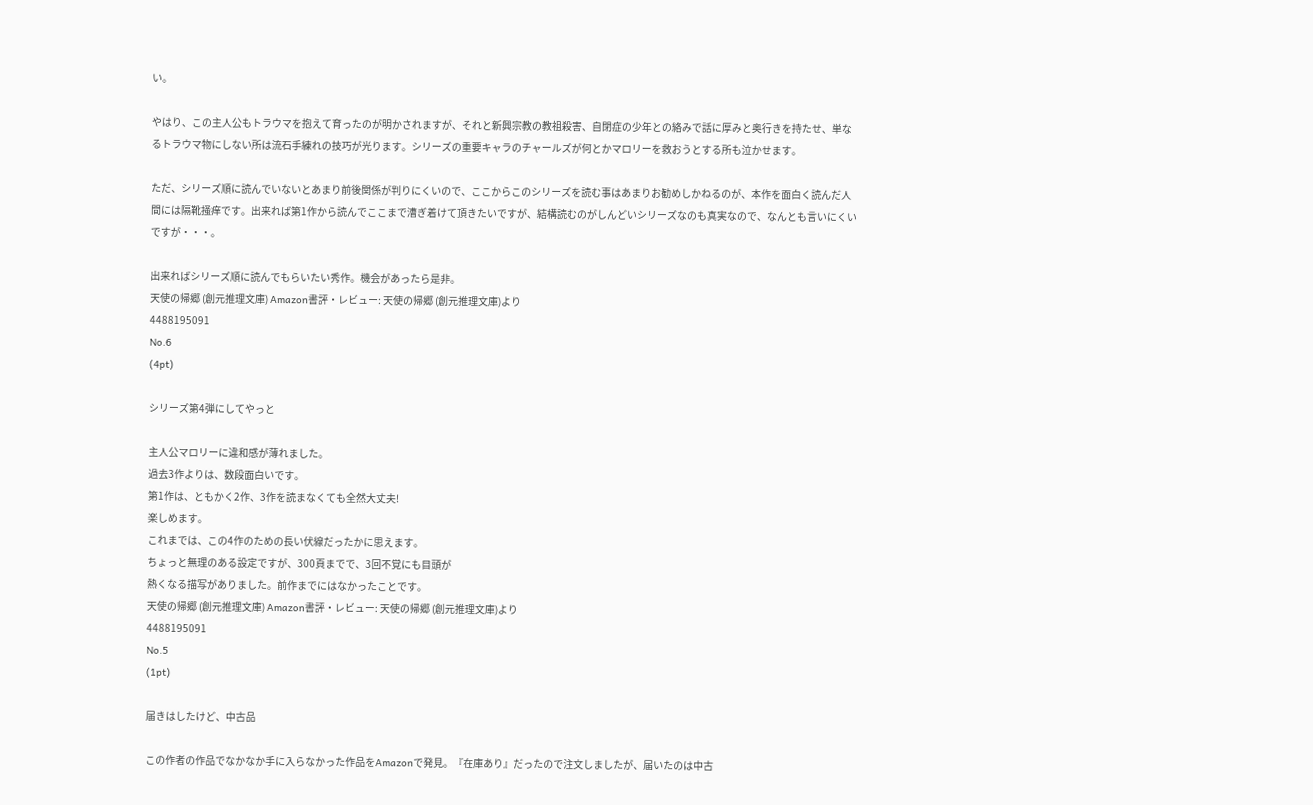い。

やはり、この主人公もトラウマを抱えて育ったのが明かされますが、それと新興宗教の教祖殺害、自閉症の少年との絡みで話に厚みと奥行きを持たせ、単なるトラウマ物にしない所は流石手練れの技巧が光ります。シリーズの重要キャラのチャールズが何とかマロリーを救おうとする所も泣かせます。

ただ、シリーズ順に読んでいないとあまり前後関係が判りにくいので、ここからこのシリーズを読む事はあまりお勧めしかねるのが、本作を面白く読んだ人間には隔靴掻痒です。出来れば第1作から読んでここまで漕ぎ着けて頂きたいですが、結構読むのがしんどいシリーズなのも真実なので、なんとも言いにくいですが・・・。

出来ればシリーズ順に読んでもらいたい秀作。機会があったら是非。
天使の帰郷 (創元推理文庫) Amazon書評・レビュー: 天使の帰郷 (創元推理文庫)より
4488195091
No.6
(4pt)

シリーズ第4弾にしてやっと

主人公マロリーに違和感が薄れました。
過去3作よりは、数段面白いです。
第1作は、ともかく2作、3作を読まなくても全然大丈夫!
楽しめます。
これまでは、この4作のための長い伏線だったかに思えます。
ちょっと無理のある設定ですが、300頁までで、3回不覚にも目頭が
熱くなる描写がありました。前作までにはなかったことです。
天使の帰郷 (創元推理文庫) Amazon書評・レビュー: 天使の帰郷 (創元推理文庫)より
4488195091
No.5
(1pt)

届きはしたけど、中古品

この作者の作品でなかなか手に入らなかった作品をAmazonで発見。『在庫あり』だったので注文しましたが、届いたのは中古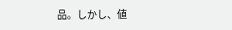品。しかし、値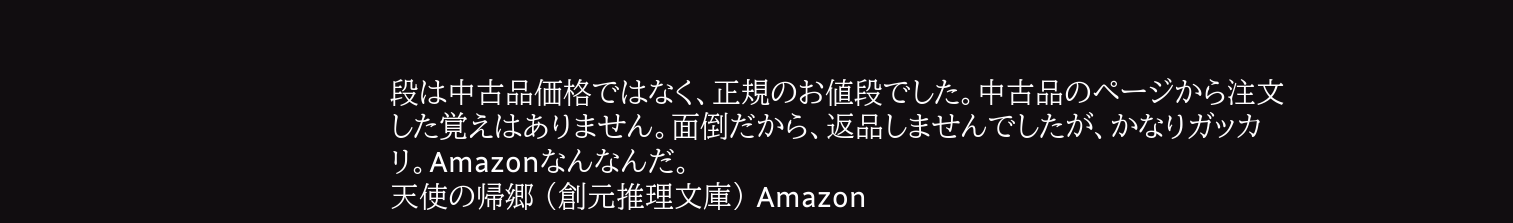段は中古品価格ではなく、正規のお値段でした。中古品のページから注文した覚えはありません。面倒だから、返品しませんでしたが、かなりガッカリ。Amazonなんなんだ。
天使の帰郷 (創元推理文庫) Amazon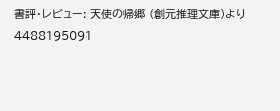書評・レビュー: 天使の帰郷 (創元推理文庫)より
4488195091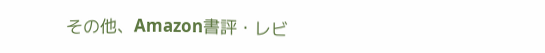その他、Amazon書評・レビ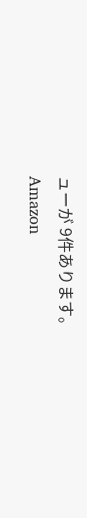ューが 9件あります。
Amazon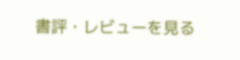書評・レビューを見る